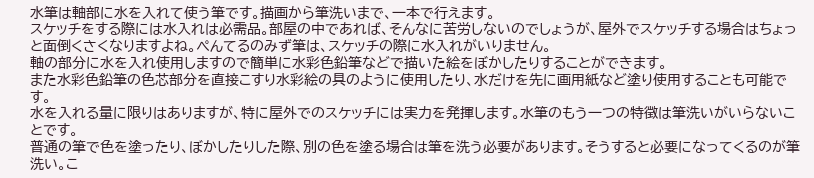水筆は軸部に水を入れて使う筆です。描画から筆洗いまで、一本で行えます。
スケッチをする際には水入れは必需品。部屋の中であれば、そんなに苦労しないのでしょうが、屋外でスケッチする場合はちょっと面倒くさくなりますよね。ぺんてるのみず筆は、スケッチの際に水入れがいりません。
軸の部分に水を入れ使用しますので簡単に水彩色鉛筆などで描いた絵をぼかしたりすることができます。
また水彩色鉛筆の色芯部分を直接こすり水彩絵の具のように使用したり、水だけを先に画用紙など塗り使用することも可能です。
水を入れる量に限りはありますが、特に屋外でのスケッチには実力を発揮します。水筆のもう一つの特徴は筆洗いがいらないことです。
普通の筆で色を塗ったり、ぼかしたりした際、別の色を塗る場合は筆を洗う必要があります。そうすると必要になってくるのが筆洗い。こ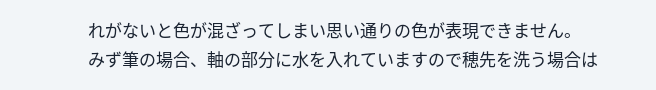れがないと色が混ざってしまい思い通りの色が表現できません。
みず筆の場合、軸の部分に水を入れていますので穂先を洗う場合は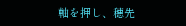軸を押し、穂先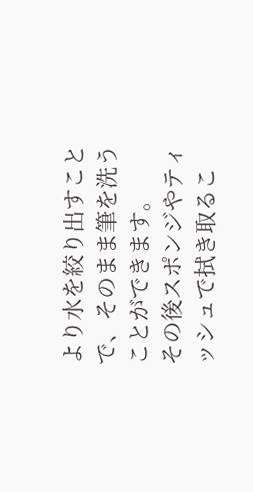より水を絞り出すことで、そのまま筆を洗うことができます。
その後スポンジやティッシュで拭き取るこ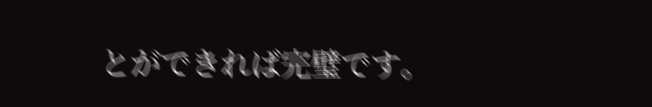とができれば完璧です。